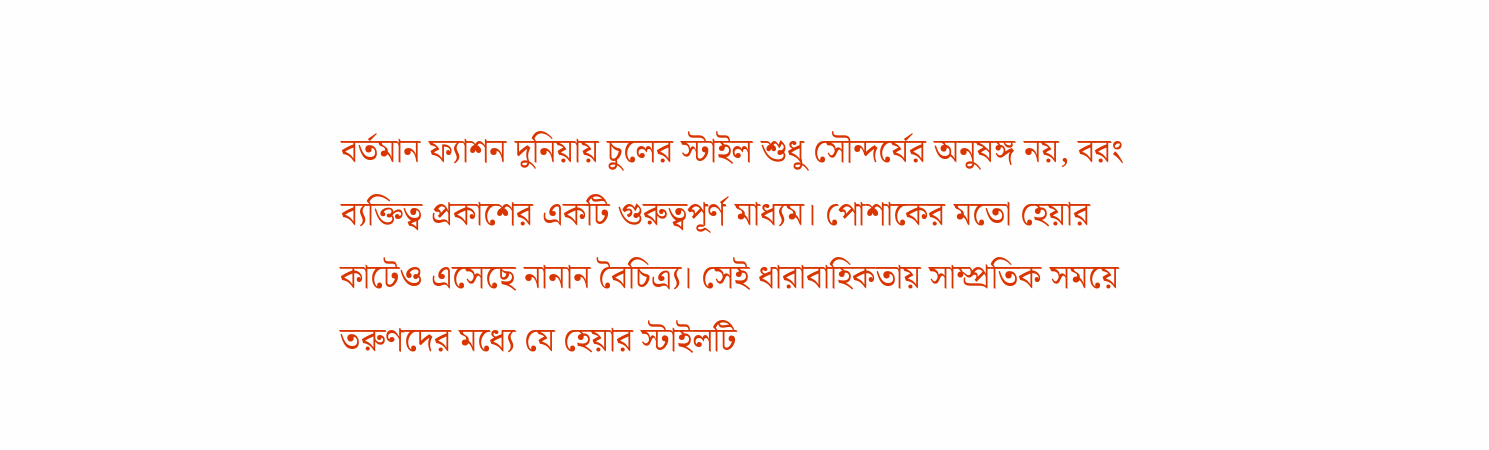বর্তমান ফ্যাশন দুনিয়ায় চুলের স্টাইল শুধু সৌন্দর্যের অনুষঙ্গ নয়, বরং ব্যক্তিত্ব প্রকাশের একটি গুরুত্বপূর্ণ মাধ্যম। পোশাকের মতো হেয়ার কাটেও এসেছে নানান বৈচিত্র্য। সেই ধারাবাহিকতায় সাম্প্রতিক সময়ে তরুণদের মধ্যে যে হেয়ার স্টাইলটি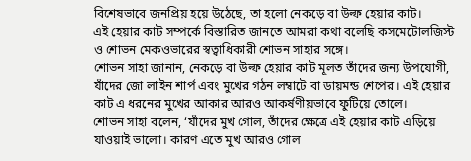বিশেষভাবে জনপ্রিয় হয়ে উঠেছে, তা হলো নেকড়ে বা উল্ফ হেয়ার কাট।
এই হেয়ার কাট সম্পর্কে বিস্তারিত জানতে আমরা কথা বলেছি কসমেটোলজিস্ট ও শোভন মেকওভারের স্বত্বাধিকারী শোভন সাহার সঙ্গে।
শোভন সাহা জানান, নেকড়ে বা উল্ফ হেয়ার কাট মূলত তাঁদের জন্য উপযোগী, যাঁদের জো লাইন শার্প এবং মুখের গঠন লম্বাটে বা ডায়মন্ড শেপের। এই হেয়ার কাট এ ধরনের মুখের আকার আরও আকর্ষণীয়ভাবে ফুটিয়ে তোলে।
শোভন সাহা বলেন, ‘যাঁদের মুখ গোল, তাঁদের ক্ষেত্রে এই হেয়ার কাট এড়িয়ে যাওয়াই ভালো। কারণ এতে মুখ আরও গোল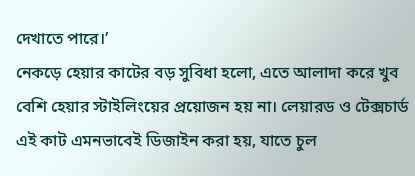দেখাতে পারে।’
নেকড়ে হেয়ার কাটের বড় সুবিধা হলো, এতে আলাদা করে খুব বেশি হেয়ার স্টাইলিংয়ের প্রয়োজন হয় না। লেয়ারড ও টেক্সচার্ড এই কাট এমনভাবেই ডিজাইন করা হয়, যাতে চুল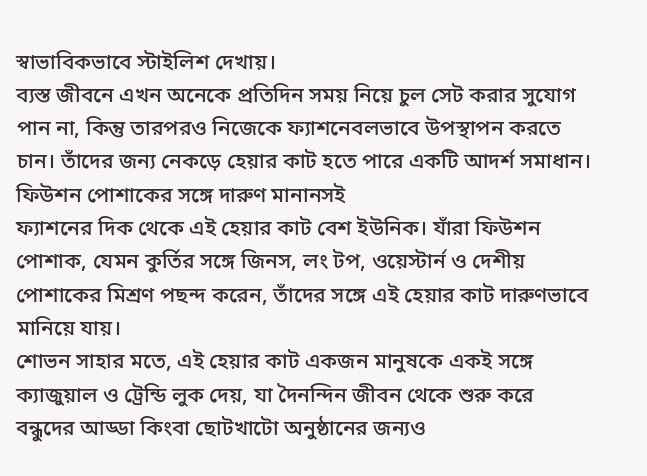স্বাভাবিকভাবে স্টাইলিশ দেখায়।
ব্যস্ত জীবনে এখন অনেকে প্রতিদিন সময় নিয়ে চুল সেট করার সুযোগ পান না, কিন্তু তারপরও নিজেকে ফ্যাশনেবলভাবে উপস্থাপন করতে চান। তাঁদের জন্য নেকড়ে হেয়ার কাট হতে পারে একটি আদর্শ সমাধান।
ফিউশন পোশাকের সঙ্গে দারুণ মানানসই
ফ্যাশনের দিক থেকে এই হেয়ার কাট বেশ ইউনিক। যাঁরা ফিউশন পোশাক, যেমন কুর্তির সঙ্গে জিনস, লং টপ, ওয়েস্টার্ন ও দেশীয় পোশাকের মিশ্রণ পছন্দ করেন, তাঁদের সঙ্গে এই হেয়ার কাট দারুণভাবে মানিয়ে যায়।
শোভন সাহার মতে, এই হেয়ার কাট একজন মানুষকে একই সঙ্গে ক্যাজুয়াল ও ট্রেন্ডি লুক দেয়, যা দৈনন্দিন জীবন থেকে শুরু করে বন্ধুদের আড্ডা কিংবা ছোটখাটো অনুষ্ঠানের জন্যও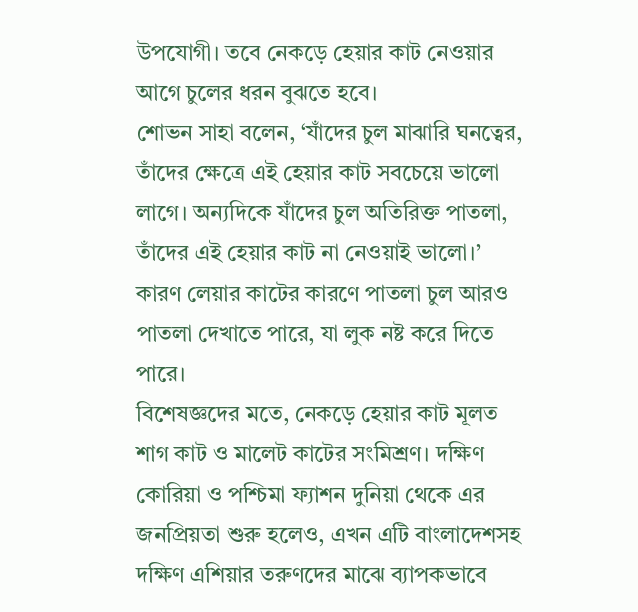উপযোগী। তবে নেকড়ে হেয়ার কাট নেওয়ার আগে চুলের ধরন বুঝতে হবে।
শোভন সাহা বলেন, ‘যাঁদের চুল মাঝারি ঘনত্বের, তাঁদের ক্ষেত্রে এই হেয়ার কাট সবচেয়ে ভালো লাগে। অন্যদিকে যাঁদের চুল অতিরিক্ত পাতলা, তাঁদের এই হেয়ার কাট না নেওয়াই ভালো।’ কারণ লেয়ার কাটের কারণে পাতলা চুল আরও পাতলা দেখাতে পারে, যা লুক নষ্ট করে দিতে পারে।
বিশেষজ্ঞদের মতে, নেকড়ে হেয়ার কাট মূলত শাগ কাট ও মালেট কাটের সংমিশ্রণ। দক্ষিণ কোরিয়া ও পশ্চিমা ফ্যাশন দুনিয়া থেকে এর জনপ্রিয়তা শুরু হলেও, এখন এটি বাংলাদেশসহ দক্ষিণ এশিয়ার তরুণদের মাঝে ব্যাপকভাবে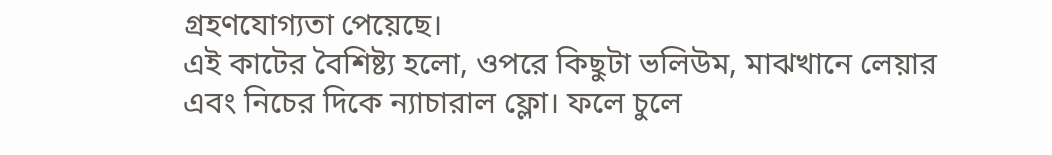গ্রহণযোগ্যতা পেয়েছে।
এই কাটের বৈশিষ্ট্য হলো, ওপরে কিছুটা ভলিউম, মাঝখানে লেয়ার এবং নিচের দিকে ন্যাচারাল ফ্লো। ফলে চুলে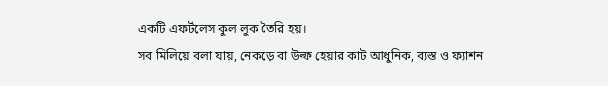একটি এফর্টলেস কুল লুক তৈরি হয়।
সব মিলিয়ে বলা যায়, নেকড়ে বা উল্ফ হেয়ার কাট আধুনিক, ব্যস্ত ও ফ্যাশন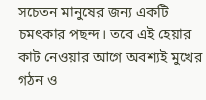সচেতন মানুষের জন্য একটি চমৎকার পছন্দ। তবে এই হেয়ার কাট নেওয়ার আগে অবশ্যই মুখের গঠন ও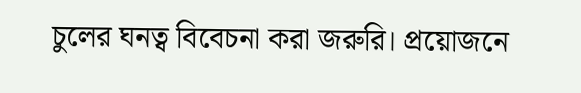চুলের ঘনত্ব বিবেচনা করা জরুরি। প্রয়োজনে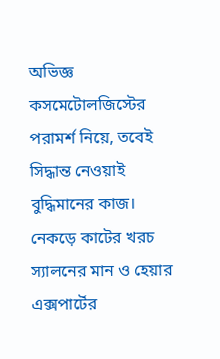অভিজ্ঞ কসমেটোলজিস্টের পরামর্শ নিয়ে, তবেই সিদ্ধান্ত নেওয়াই বুদ্ধিমানের কাজ।
নেকড়ে কাটের খরচ
স্যালনের মান ও হেয়ার এক্সপার্টের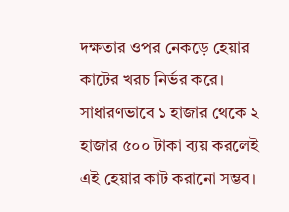দক্ষতার ওপর নেকড়ে হেয়ার কাটের খরচ নির্ভর করে। সাধারণভাবে ১ হাজার থেকে ২ হাজার ৫০০ টাকা ব্যয় করলেই এই হেয়ার কাট করানো সম্ভব।